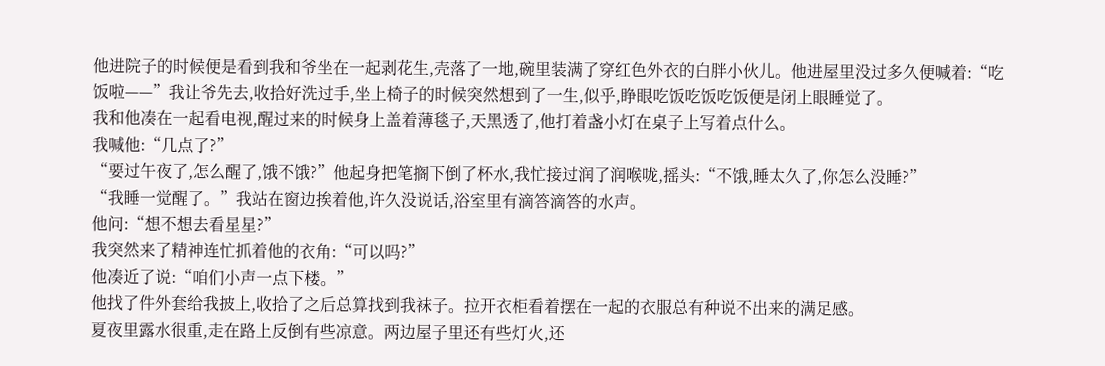他进院子的时候便是看到我和爷坐在一起剥花生,壳落了一地,碗里装满了穿红色外衣的白胖小伙儿。他进屋里没过多久便喊着:“吃饭啦——”我让爷先去,收拾好洗过手,坐上椅子的时候突然想到了一生,似乎,睁眼吃饭吃饭吃饭便是闭上眼睡觉了。
我和他凑在一起看电视,醒过来的时候身上盖着薄毯子,天黑透了,他打着盏小灯在桌子上写着点什么。
我喊他:“几点了?”
“要过午夜了,怎么醒了,饿不饿?”他起身把笔搁下倒了杯水,我忙接过润了润喉咙,摇头:“不饿,睡太久了,你怎么没睡?”
“我睡一觉醒了。”我站在窗边挨着他,许久没说话,浴室里有滴答滴答的水声。
他问:“想不想去看星星?”
我突然来了精神连忙抓着他的衣角:“可以吗?”
他凑近了说:“咱们小声一点下楼。”
他找了件外套给我披上,收拾了之后总算找到我袜子。拉开衣柜看着摆在一起的衣服总有种说不出来的满足感。
夏夜里露水很重,走在路上反倒有些凉意。两边屋子里还有些灯火,还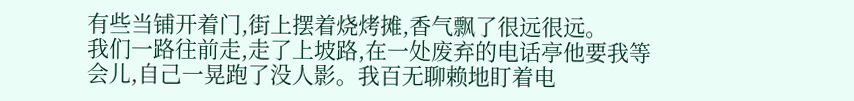有些当铺开着门,街上摆着烧烤摊,香气飘了很远很远。
我们一路往前走,走了上坡路,在一处废弃的电话亭他要我等会儿,自己一晃跑了没人影。我百无聊赖地盯着电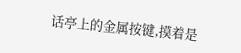话亭上的金属按键,摸着是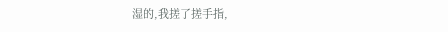湿的,我搓了搓手指,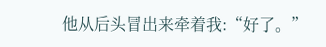他从后头冒出来牵着我:“好了。”